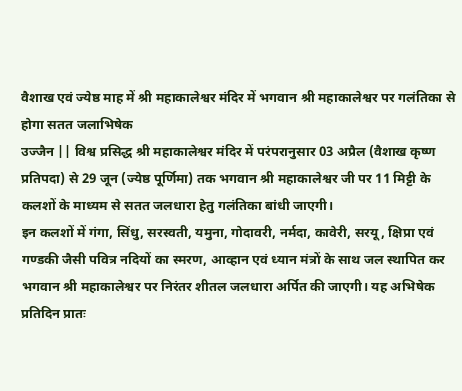वैशाख एवं ज्येष्ठ माह में श्री महाकालेश्वर मंदिर में भगवान श्री महाकालेश्वर पर गलंतिका से होगा सतत जलाभिषेक
उज्जैन || विश्व प्रसिद्ध श्री महाकालेश्वर मंदिर में परंपरानुसार 03 अप्रैल (वैशाख कृष्ण प्रतिपदा) से 29 जून (ज्येष्ठ पूर्णिमा) तक भगवान श्री महाकालेश्वर जी पर 11 मिट्टी के कलशों के माध्यम से सतत जलधारा हेतु गलंतिका बांधी जाएगी।
इन कलशों में गंगा, सिंधु, सरस्वती, यमुना, गोदावरी, नर्मदा, कावेरी, सरयू, क्षिप्रा एवं गण्डकी जैसी पवित्र नदियों का स्मरण, आव्हान एवं ध्यान मंत्रों के साथ जल स्थापित कर भगवान श्री महाकालेश्वर पर निरंतर शीतल जलधारा अर्पित की जाएगी। यह अभिषेक प्रतिदिन प्रातः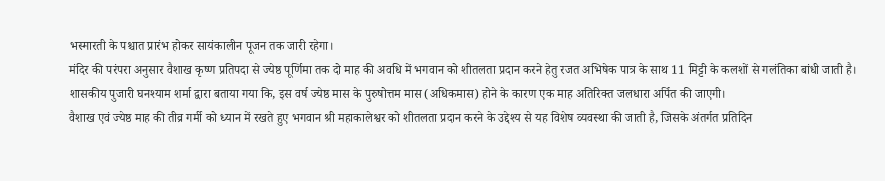भस्मारती के पश्चात प्रारंभ होकर सायंकालीन पूजन तक जारी रहेगा।
मंदिर की परंपरा अनुसार वैशाख कृष्ण प्रतिपदा से ज्येष्ठ पूर्णिमा तक दो माह की अवधि में भगवान को शीतलता प्रदान करने हेतु रजत अभिषेक पात्र के साथ 11 मिट्टी के कलशों से गलंतिका बांधी जाती है।
शासकीय पुजारी घनश्याम शर्मा द्वारा बताया गया कि, इस वर्ष ज्येष्ठ मास के पुरुषोत्तम मास (अधिकमास) होने के कारण एक माह अतिरिक्त जलधारा अर्पित की जाएगी।
वैशाख एवं ज्येष्ठ माह की तीव्र गर्मी को ध्यान में रखते हुए भगवान श्री महाकालेश्वर को शीतलता प्रदान करने के उद्देश्य से यह विशेष व्यवस्था की जाती है, जिसके अंतर्गत प्रतिदिन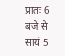प्रातः 6 बजे से सायं 5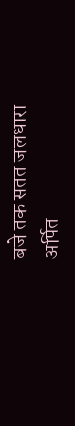बजे तक सतत जलधारा अर्पित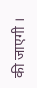की जाएगी ।